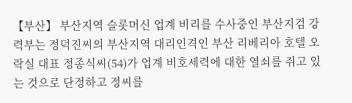【부산】 부산지역 슬롯머신 업계 비리를 수사중인 부산지검 강력부는 정덕진씨의 부산지역 대리인격인 부산 리베리아 호텔 오락실 대표 정종식씨(54)가 업계 비호세력에 대한 열쇠를 쥐고 있는 것으로 단정하고 정씨를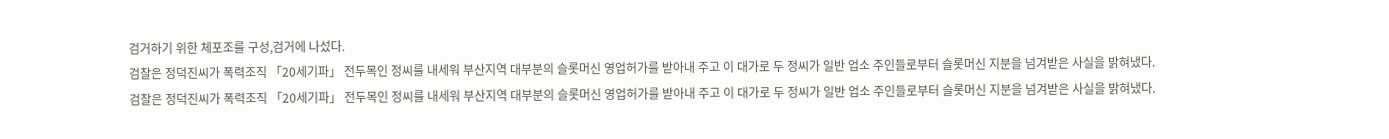검거하기 위한 체포조를 구성,검거에 나섰다.
검찰은 정덕진씨가 폭력조직 「20세기파」 전두목인 정씨를 내세워 부산지역 대부분의 슬롯머신 영업허가를 받아내 주고 이 대가로 두 정씨가 일반 업소 주인들로부터 슬롯머신 지분을 넘겨받은 사실을 밝혀냈다.
검찰은 정덕진씨가 폭력조직 「20세기파」 전두목인 정씨를 내세워 부산지역 대부분의 슬롯머신 영업허가를 받아내 주고 이 대가로 두 정씨가 일반 업소 주인들로부터 슬롯머신 지분을 넘겨받은 사실을 밝혀냈다.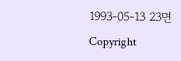1993-05-13 23면
Copyright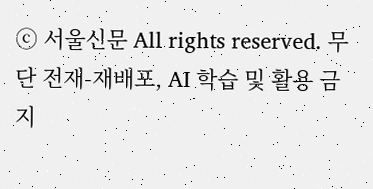ⓒ 서울신문 All rights reserved. 무단 전재-재배포, AI 학습 및 활용 금지